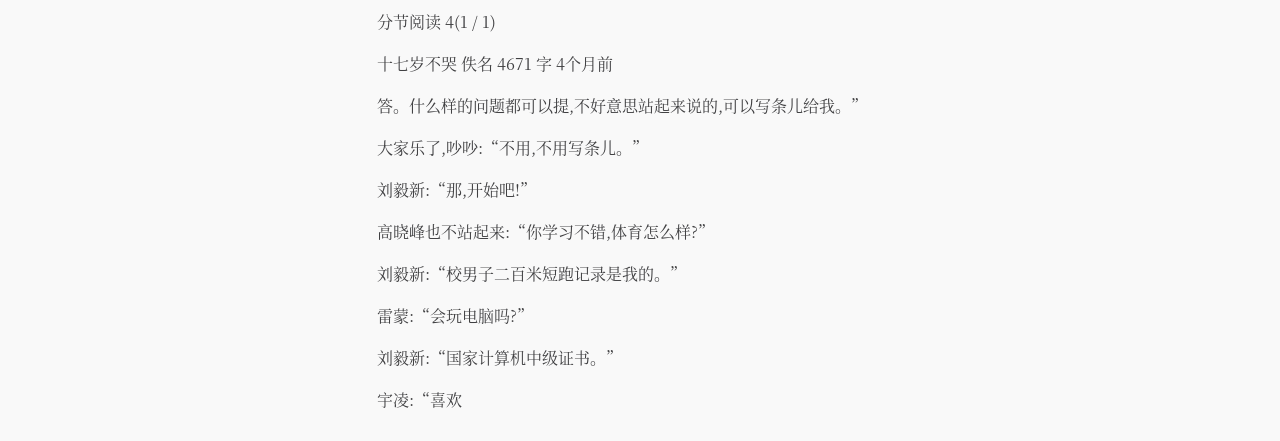分节阅读 4(1 / 1)

十七岁不哭 佚名 4671 字 4个月前

答。什么样的问题都可以提,不好意思站起来说的,可以写条儿给我。”

大家乐了,吵吵:“不用,不用写条儿。”

刘毅新:“那,开始吧!”

高晓峰也不站起来:“你学习不错,体育怎么样?”

刘毅新:“校男子二百米短跑记录是我的。”

雷蒙:“会玩电脑吗?”

刘毅新:“国家计算机中级证书。”

宇凌:“喜欢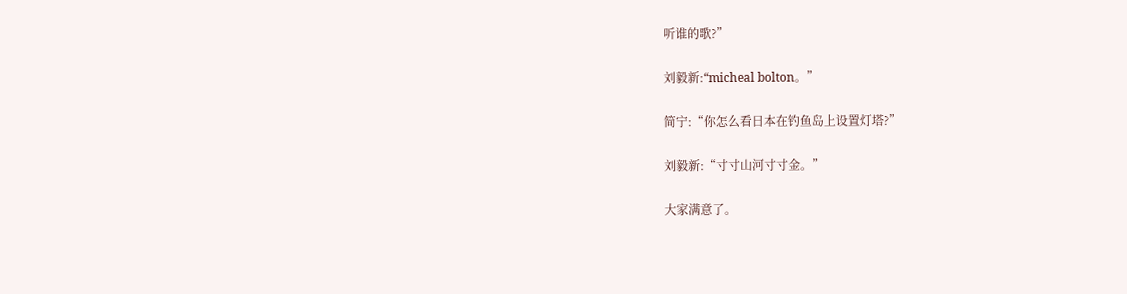听谁的歌?”

刘毅新:“micheal bolton。”

简宁:“你怎么看日本在钓鱼岛上设置灯塔?”

刘毅新:“寸寸山河寸寸金。”

大家满意了。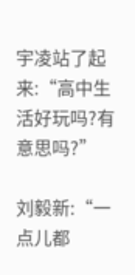宇凌站了起来:“高中生活好玩吗?有意思吗?”

刘毅新:“一点儿都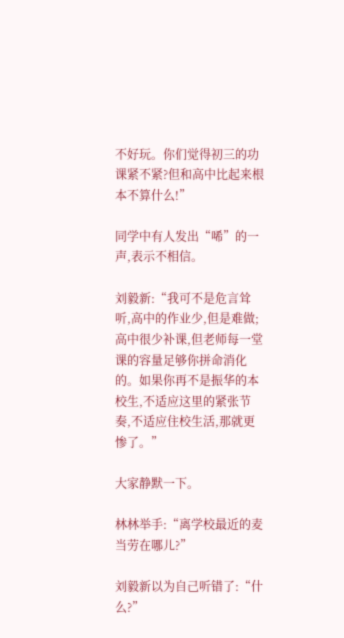不好玩。你们觉得初三的功课紧不紧?但和高中比起来根本不算什么!”

同学中有人发出“唏”的一声,表示不相信。

刘毅新:“我可不是危言耸听,高中的作业少,但是难做;高中很少补课,但老师每一堂课的容量足够你拼命消化的。如果你再不是振华的本校生,不适应这里的紧张节奏,不适应住校生活,那就更惨了。”

大家静默一下。

林林举手:“离学校最近的麦当劳在哪儿?”

刘毅新以为自己听错了:“什么?”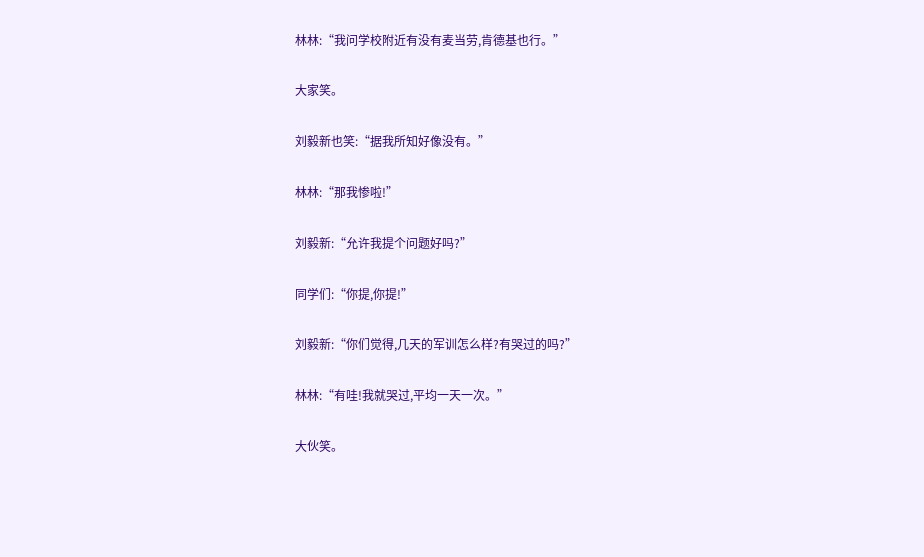林林:“我问学校附近有没有麦当劳,肯德基也行。”

大家笑。

刘毅新也笑:“据我所知好像没有。”

林林:“那我惨啦!”

刘毅新:“允许我提个问题好吗?”

同学们:“你提,你提!”

刘毅新:“你们觉得,几天的军训怎么样?有哭过的吗?”

林林:“有哇!我就哭过,平均一天一次。”

大伙笑。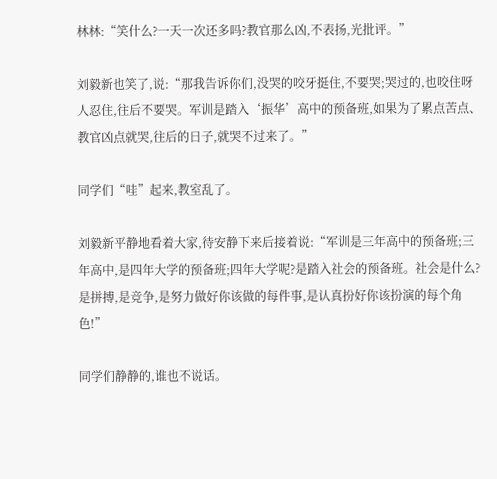林林:“笑什么?一天一次还多吗?教官那么凶,不表扬,光批评。”

刘毅新也笑了,说:“那我告诉你们,没哭的咬牙挺住,不要哭;哭过的,也咬住呀人忍住,往后不要哭。军训是踏入‘振华’高中的预备班,如果为了累点苦点、教官凶点就哭,往后的日子,就哭不过来了。”

同学们“哇”起来,教室乱了。

刘毅新平静地看着大家,待安静下来后接着说:“军训是三年高中的预备班;三年高中,是四年大学的预备班;四年大学呢?是踏入社会的预备班。社会是什么?是拼搏,是竞争,是努力做好你该做的每件事,是认真扮好你该扮演的每个角色!”

同学们静静的,谁也不说话。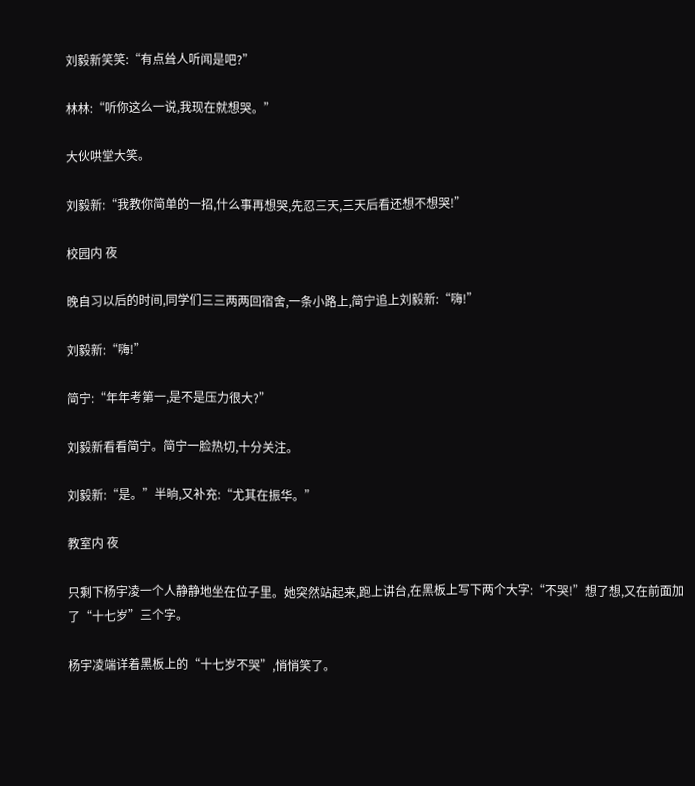刘毅新笑笑:“有点耸人听闻是吧?”

林林:“听你这么一说,我现在就想哭。”

大伙哄堂大笑。

刘毅新:“我教你简单的一招,什么事再想哭,先忍三天,三天后看还想不想哭!”

校园内 夜

晚自习以后的时间,同学们三三两两回宿舍,一条小路上,简宁追上刘毅新:“嗨!”

刘毅新:“嗨!”

简宁:“年年考第一,是不是压力很大?”

刘毅新看看简宁。简宁一脸热切,十分关注。

刘毅新:“是。”半晌,又补充:“尤其在振华。”

教室内 夜

只剩下杨宇凌一个人静静地坐在位子里。她突然站起来,跑上讲台,在黑板上写下两个大字:“不哭!”想了想,又在前面加了“十七岁”三个字。

杨宇凌端详着黑板上的“十七岁不哭”,悄悄笑了。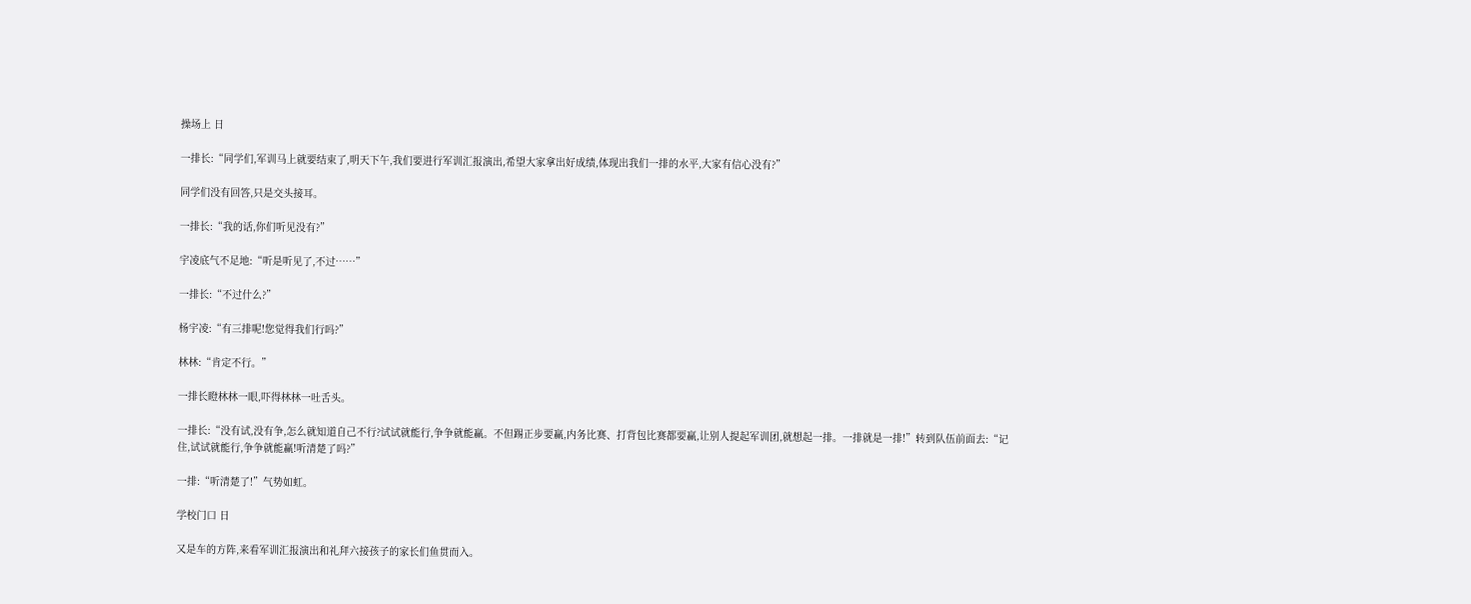操场上 日

一排长:“同学们,军训马上就要结束了,明天下午,我们要进行军训汇报演出,希望大家拿出好成绩,体现出我们一排的水平,大家有信心没有?”

同学们没有回答,只是交头接耳。

一排长:“我的话,你们听见没有?”

宇凌底气不足地:“听是听见了,不过……”

一排长:“不过什么?”

杨宇凌:“有三排呢!您觉得我们行吗?”

林林:“肯定不行。”

一排长瞪林林一眼,吓得林林一吐舌头。

一排长:“没有试,没有争,怎么就知道自己不行?试试就能行,争争就能赢。不但踢正步要赢,内务比赛、打背包比赛都要赢,让别人提起军训团,就想起一排。一排就是一排!”转到队伍前面去:“记住,试试就能行,争争就能赢!听清楚了吗?”

一排:“听清楚了!”气势如虹。

学校门口 日

又是车的方阵,来看军训汇报演出和礼拜六接孩子的家长们鱼贯而入。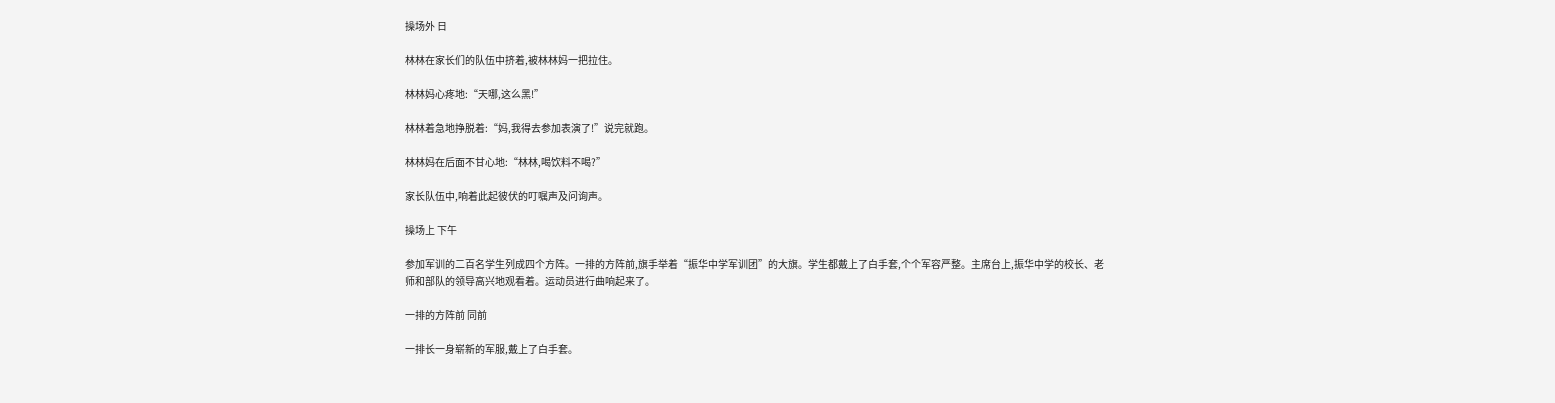操场外 日

林林在家长们的队伍中挤着,被林林妈一把拉住。

林林妈心疼地:“天哪,这么黑!”

林林着急地挣脱着:“妈,我得去参加表演了!”说完就跑。

林林妈在后面不甘心地:“林林,喝饮料不喝?”

家长队伍中,响着此起彼伏的叮嘱声及问询声。

操场上 下午

参加军训的二百名学生列成四个方阵。一排的方阵前,旗手举着“振华中学军训团”的大旗。学生都戴上了白手套,个个军容严整。主席台上,振华中学的校长、老师和部队的领导高兴地观看着。运动员进行曲响起来了。

一排的方阵前 同前

一排长一身崭新的军服,戴上了白手套。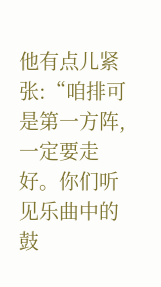他有点儿紧张:“咱排可是第一方阵,一定要走好。你们听见乐曲中的鼓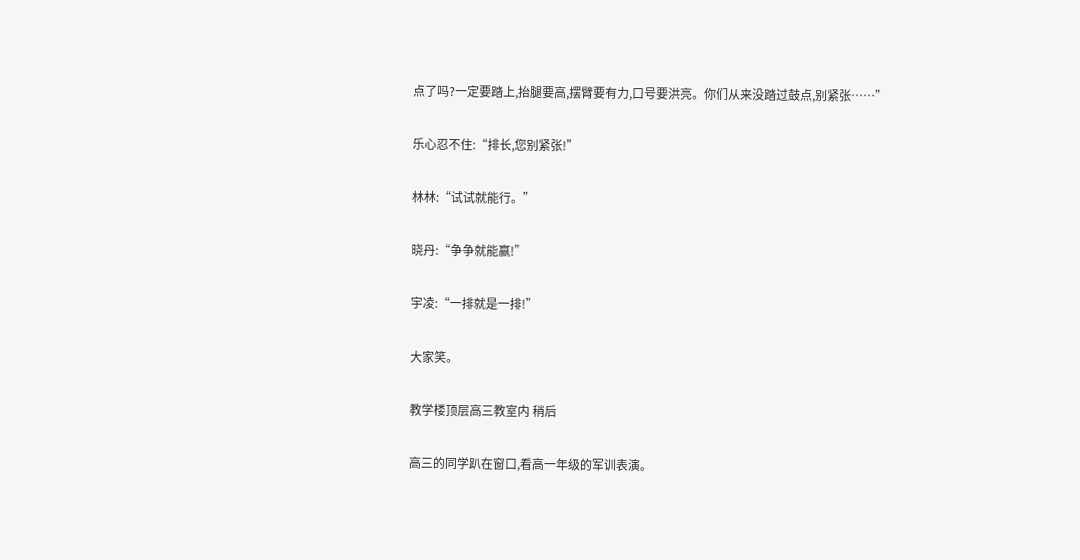点了吗?一定要踏上,抬腿要高,摆臂要有力,口号要洪亮。你们从来没踏过鼓点,别紧张……”

乐心忍不住:“排长,您别紧张!”

林林:“试试就能行。”

晓丹:“争争就能赢!”

宇凌:“一排就是一排!”

大家笑。

教学楼顶层高三教室内 稍后

高三的同学趴在窗口,看高一年级的军训表演。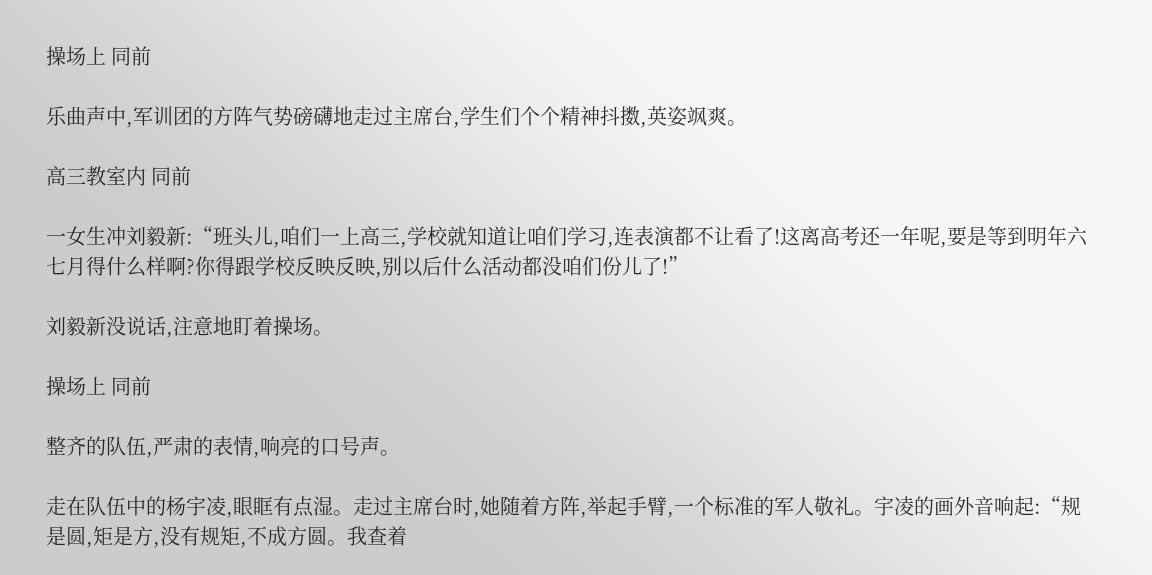操场上 同前

乐曲声中,军训团的方阵气势磅礴地走过主席台,学生们个个精神抖擞,英姿飒爽。

高三教室内 同前

一女生冲刘毅新:“班头儿,咱们一上高三,学校就知道让咱们学习,连表演都不让看了!这离高考还一年呢,要是等到明年六七月得什么样啊?你得跟学校反映反映,别以后什么活动都没咱们份儿了!”

刘毅新没说话,注意地盯着操场。

操场上 同前

整齐的队伍,严肃的表情,响亮的口号声。

走在队伍中的杨宇凌,眼眶有点湿。走过主席台时,她随着方阵,举起手臂,一个标准的军人敬礼。宇凌的画外音响起:“规是圆,矩是方,没有规矩,不成方圆。我查着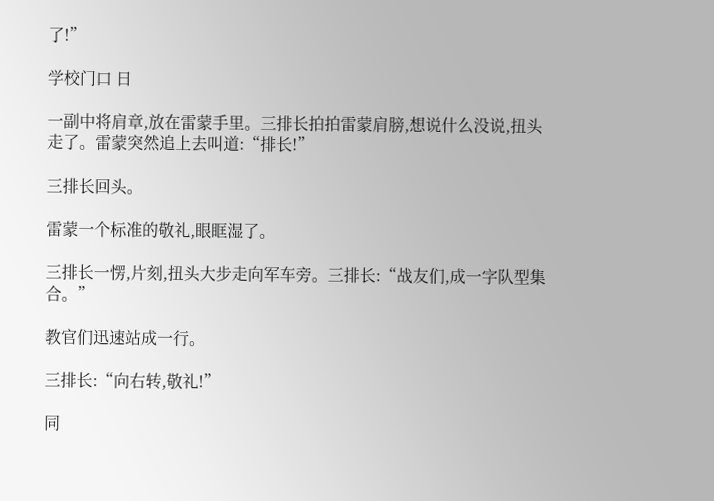了!”

学校门口 日

一副中将肩章,放在雷蒙手里。三排长拍拍雷蒙肩膀,想说什么没说,扭头走了。雷蒙突然追上去叫道:“排长!”

三排长回头。

雷蒙一个标准的敬礼,眼眶湿了。

三排长一愣,片刻,扭头大步走向军车旁。三排长:“战友们,成一字队型集合。”

教官们迅速站成一行。

三排长:“向右转,敬礼!”

同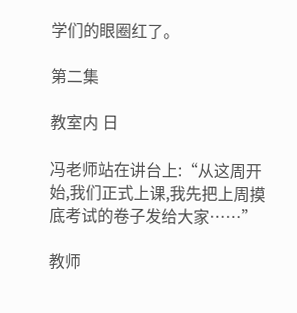学们的眼圈红了。

第二集

教室内 日

冯老师站在讲台上:“从这周开始,我们正式上课,我先把上周摸底考试的卷子发给大家……”

教师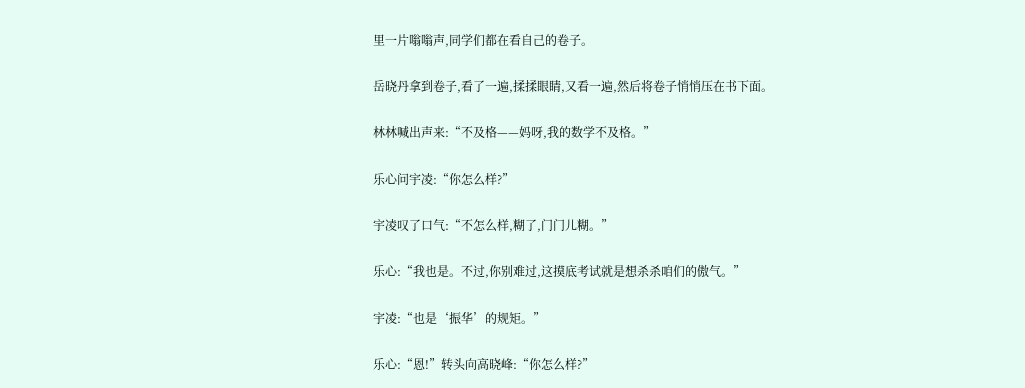里一片嗡嗡声,同学们都在看自己的卷子。

岳晓丹拿到卷子,看了一遍,揉揉眼睛,又看一遍,然后将卷子悄悄压在书下面。

林林喊出声来:“不及格——妈呀,我的数学不及格。”

乐心问宇凌:“你怎么样?”

宇凌叹了口气:“不怎么样,糊了,门门儿糊。”

乐心:“我也是。不过,你别难过,这摸底考试就是想杀杀咱们的傲气。”

宇凌:“也是‘振华’的规矩。”

乐心:“恩!”转头向高晓峰:“你怎么样?”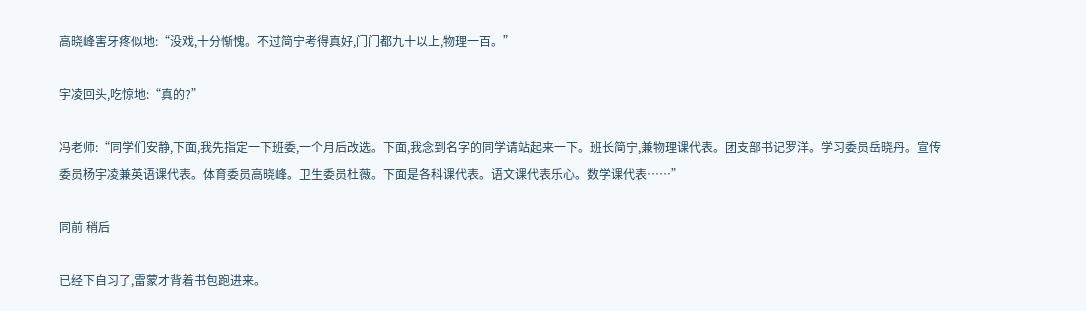高晓峰害牙疼似地:“没戏,十分惭愧。不过简宁考得真好,门门都九十以上,物理一百。”

宇凌回头,吃惊地:“真的?”

冯老师:“同学们安静,下面,我先指定一下班委,一个月后改选。下面,我念到名字的同学请站起来一下。班长简宁,兼物理课代表。团支部书记罗洋。学习委员岳晓丹。宣传委员杨宇凌兼英语课代表。体育委员高晓峰。卫生委员杜薇。下面是各科课代表。语文课代表乐心。数学课代表……”

同前 稍后

已经下自习了,雷蒙才背着书包跑进来。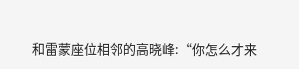和雷蒙座位相邻的高晓峰:“你怎么才来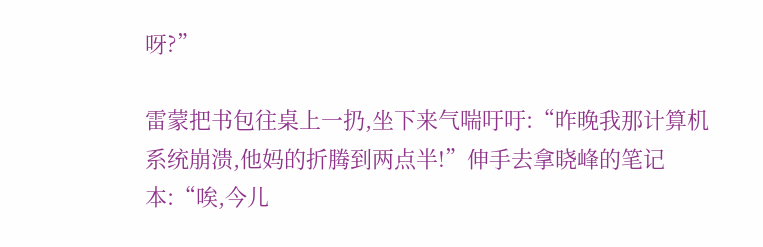呀?”

雷蒙把书包往桌上一扔,坐下来气喘吁吁:“昨晚我那计算机系统崩溃,他妈的折腾到两点半!”伸手去拿晓峰的笔记本:“唉,今儿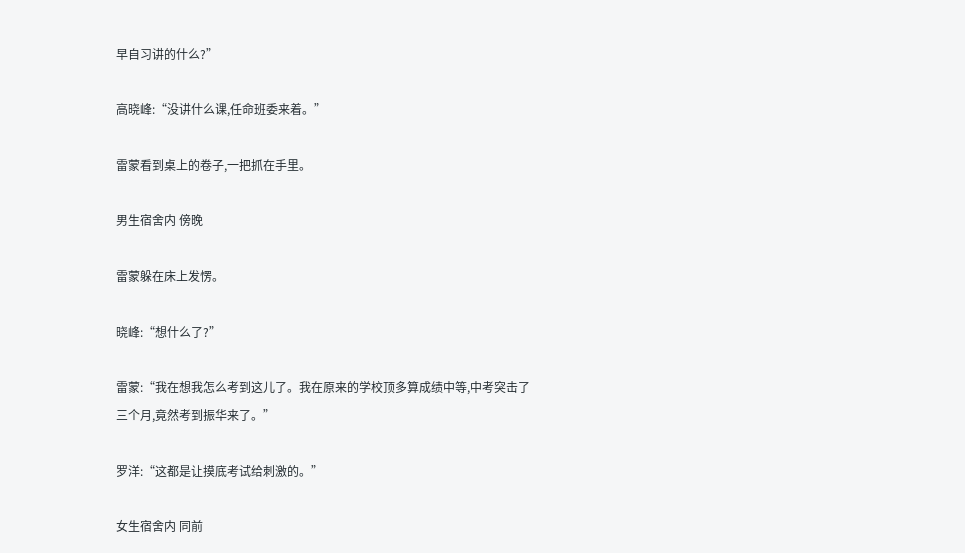早自习讲的什么?”

高晓峰:“没讲什么课,任命班委来着。”

雷蒙看到桌上的卷子,一把抓在手里。

男生宿舍内 傍晚

雷蒙躲在床上发愣。

晓峰:“想什么了?”

雷蒙:“我在想我怎么考到这儿了。我在原来的学校顶多算成绩中等,中考突击了三个月,竟然考到振华来了。”

罗洋:“这都是让摸底考试给刺激的。”

女生宿舍内 同前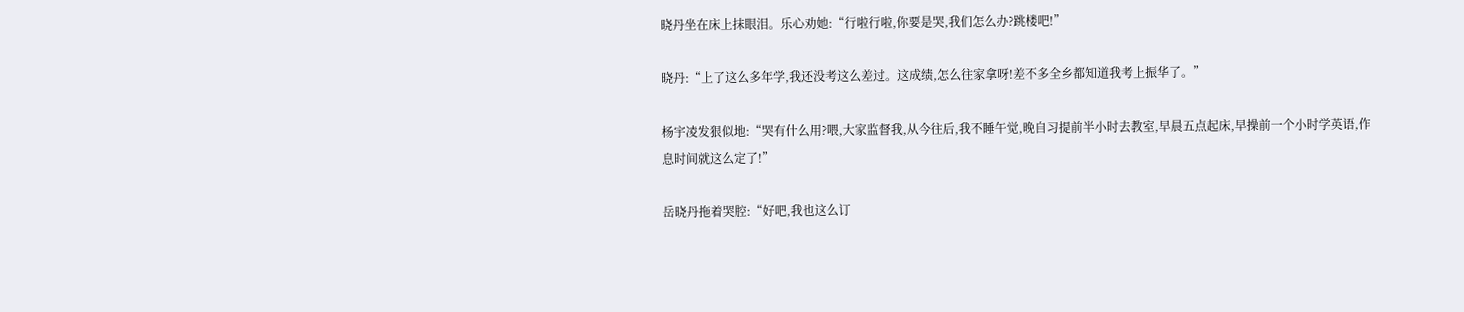晓丹坐在床上抹眼泪。乐心劝她:“行啦行啦,你要是哭,我们怎么办?跳楼吧!”

晓丹:“上了这么多年学,我还没考这么差过。这成绩,怎么往家拿呀!差不多全乡都知道我考上振华了。”

杨宇凌发狠似地:“哭有什么用?喂,大家监督我,从今往后,我不睡午觉,晚自习提前半小时去教室,早晨五点起床,早操前一个小时学英语,作息时间就这么定了!”

岳晓丹拖着哭腔:“好吧,我也这么订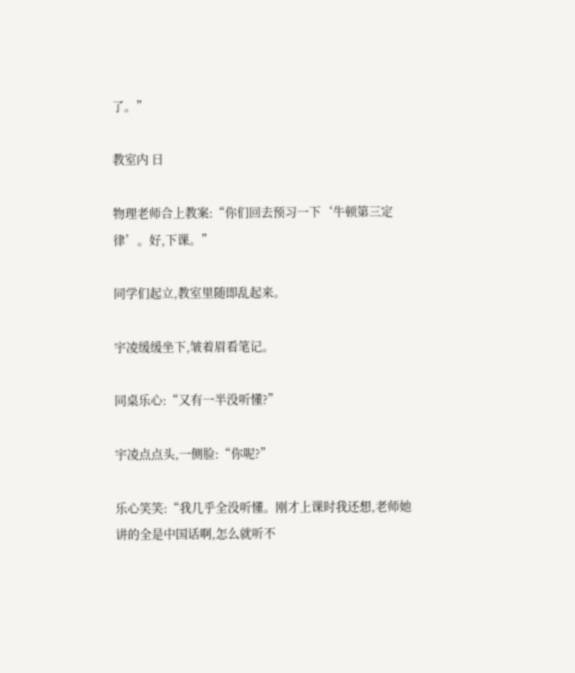了。”

教室内 日

物理老师合上教案:“你们回去预习一下‘牛顿第三定律’。好,下课。”

同学们起立,教室里随即乱起来。

宇凌缓缓坐下,皱着眉看笔记。

同桌乐心:“又有一半没听懂?”

宇凌点点头,一侧脸:“你呢?”

乐心笑笑:“我几乎全没听懂。刚才上课时我还想,老师她讲的全是中国话啊,怎么就听不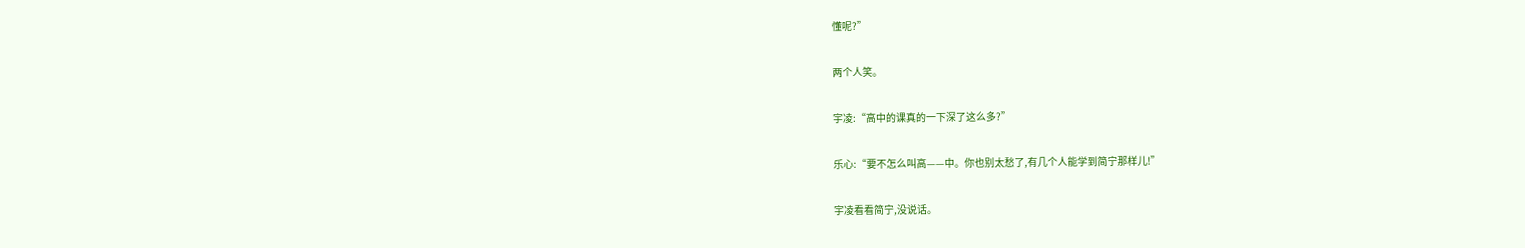懂呢?”

两个人笑。

宇凌:“高中的课真的一下深了这么多?”

乐心:“要不怎么叫高——中。你也别太愁了,有几个人能学到简宁那样儿!”

宇凌看看简宁,没说话。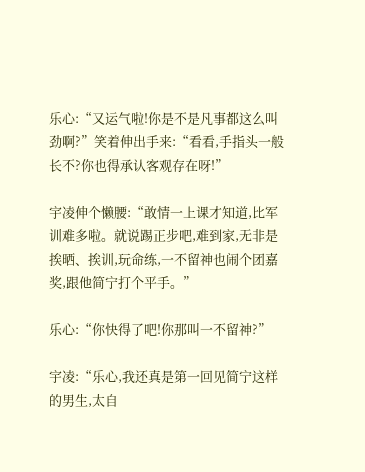乐心:“又运气啦!你是不是凡事都这么叫劲啊?”笑着伸出手来:“看看,手指头一般长不?你也得承认客观存在呀!”

宇凌伸个懒腰:“敢情一上课才知道,比军训难多啦。就说踢正步吧,难到家,无非是挨晒、挨训,玩命练,一不留神也闹个团嘉奖,跟他简宁打个平手。”

乐心:“你快得了吧!你那叫一不留神?”

宇凌:“乐心,我还真是第一回见简宁这样的男生,太自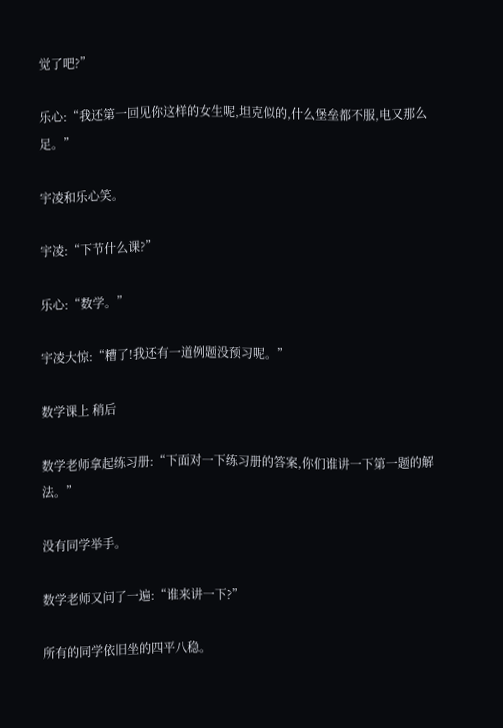觉了吧?”

乐心:“我还第一回见你这样的女生呢,坦克似的,什么堡垒都不服,电又那么足。”

宇凌和乐心笑。

宇凌:“下节什么课?”

乐心:“数学。”

宇凌大惊:“糟了!我还有一道例题没预习呢。”

数学课上 稍后

数学老师拿起练习册:“下面对一下练习册的答案,你们谁讲一下第一题的解法。”

没有同学举手。

数学老师又问了一遍:“谁来讲一下?”

所有的同学依旧坐的四平八稳。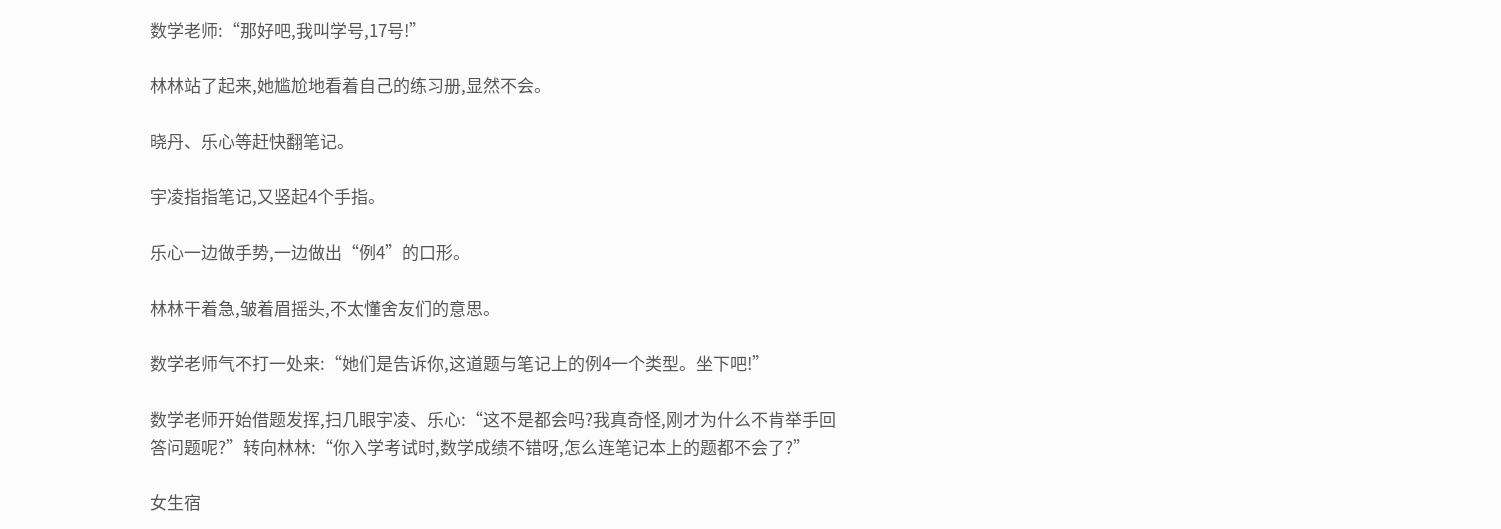数学老师:“那好吧,我叫学号,17号!”

林林站了起来,她尴尬地看着自己的练习册,显然不会。

晓丹、乐心等赶快翻笔记。

宇凌指指笔记,又竖起4个手指。

乐心一边做手势,一边做出“例4”的口形。

林林干着急,皱着眉摇头,不太懂舍友们的意思。

数学老师气不打一处来:“她们是告诉你,这道题与笔记上的例4一个类型。坐下吧!”

数学老师开始借题发挥,扫几眼宇凌、乐心:“这不是都会吗?我真奇怪,刚才为什么不肯举手回答问题呢?”转向林林:“你入学考试时,数学成绩不错呀,怎么连笔记本上的题都不会了?”

女生宿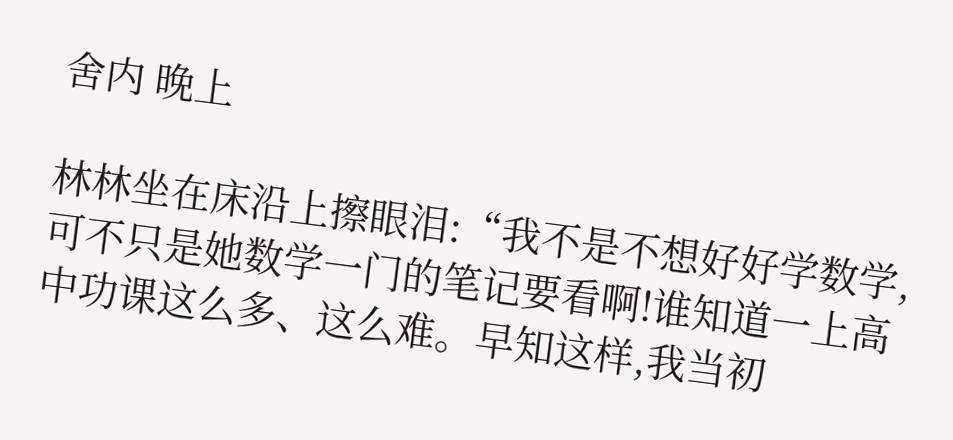舍内 晚上

林林坐在床沿上擦眼泪:“我不是不想好好学数学,可不只是她数学一门的笔记要看啊!谁知道一上高中功课这么多、这么难。早知这样,我当初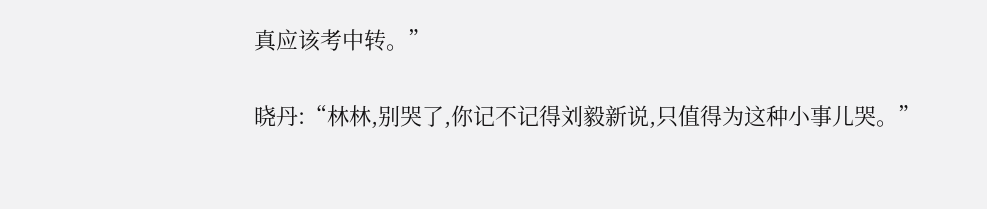真应该考中转。”

晓丹:“林林,别哭了,你记不记得刘毅新说,只值得为这种小事儿哭。”